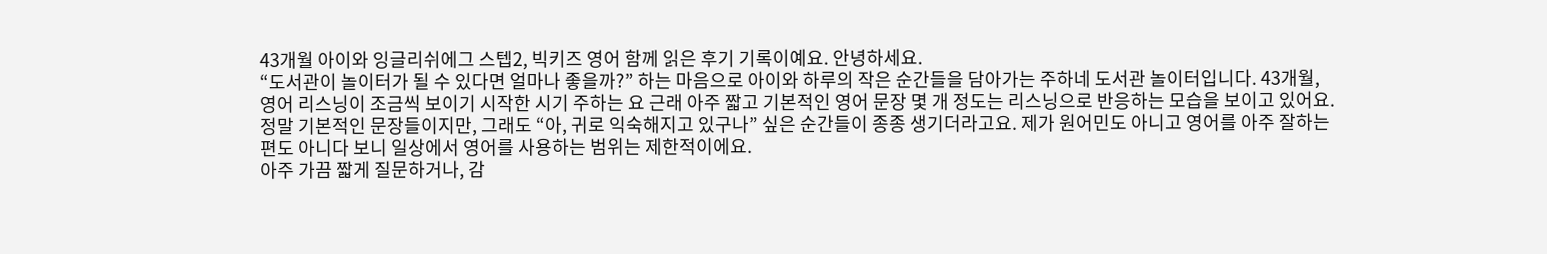43개월 아이와 잉글리쉬에그 스텝2, 빅키즈 영어 함께 읽은 후기 기록이예요. 안녕하세요.
“도서관이 놀이터가 될 수 있다면 얼마나 좋을까?” 하는 마음으로 아이와 하루의 작은 순간들을 담아가는 주하네 도서관 놀이터입니다. 43개월, 영어 리스닝이 조금씩 보이기 시작한 시기 주하는 요 근래 아주 짧고 기본적인 영어 문장 몇 개 정도는 리스닝으로 반응하는 모습을 보이고 있어요.
정말 기본적인 문장들이지만, 그래도 “아, 귀로 익숙해지고 있구나” 싶은 순간들이 종종 생기더라고요. 제가 원어민도 아니고 영어를 아주 잘하는 편도 아니다 보니 일상에서 영어를 사용하는 범위는 제한적이에요.
아주 가끔 짧게 질문하거나, 감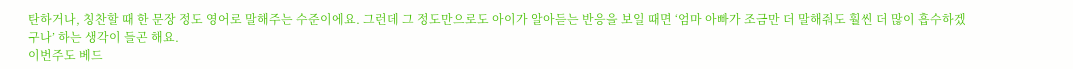탄하거나, 칭찬할 때 한 문장 정도 영어로 말해주는 수준이에요. 그런데 그 정도만으로도 아이가 알아듣는 반응을 보일 때면 ‘엄마 아빠가 조금만 더 말해줘도 훨씬 더 많이 흡수하겠구나’ 하는 생각이 들곤 해요.
이번주도 베드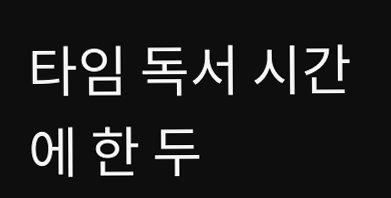타임 독서 시간에 한 두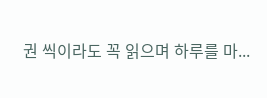권 씩이라도 꼭 읽으며 하루를 마...